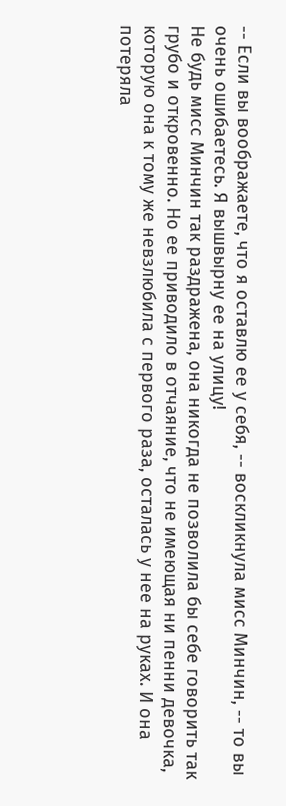-- Если вы воображаете, что я оставлю ее у себя, -- воскликнула мисс Минчин, -- то вы очень ошибаетесь. Я вышвырну ее на улицу!
Не будь мисс Минчин так раздражена, она никогда не позволила бы себе говорить так грубо и откровенно. Но ее приводило в отчаяние, что не имеющая ни пенни девочка, которую она к тому же невзлюбила с первого раза, осталась у нее на руках. И она потеряла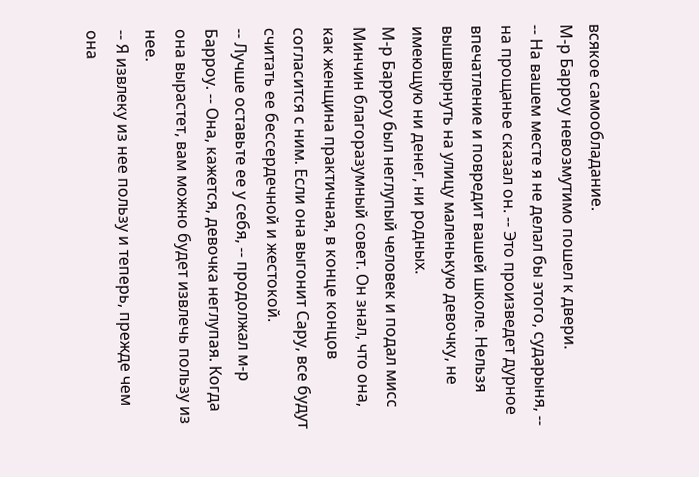всякое самообладание.
М-р Барроу невозмутимо пошел к двери.
-- На вашем месте я не делал бы этого, сударыня, -- на прощанье сказал он. -- Это произведет дурное впечатление и повредит вашей школе. Нельзя вышвырнуть на улицу маленькую девочку, не имеющую ни денег, ни родных.
М-р Барроу был неглупый человек и подал мисс Минчин благоразумный совет. Он знал, что она, как женщина практичная, в конце концов согласится с ним. Если она выгонит Сару, все будут считать ее бессердечной и жестокой.
-- Лучше оставьте ее у себя, -- продолжал м-р Барроу. -- Она, кажется, девочка неглупая. Когда она вырастет, вам можно будет извлечь пользу из нее.
-- Я извлеку из нее пользу и теперь, прежде чем она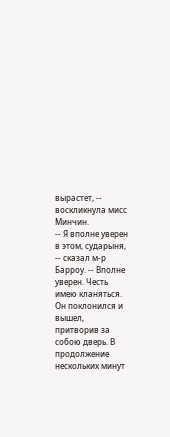вырастет, -- воскликнула мисс Минчин.
-- Я вполне уверен в этом, сударыня, -- сказал м-р Барроу. -- Вполне уверен. Честь имею кланяться.
Он поклонился и вышел, притворив за собою дверь. В продолжение нескольких минут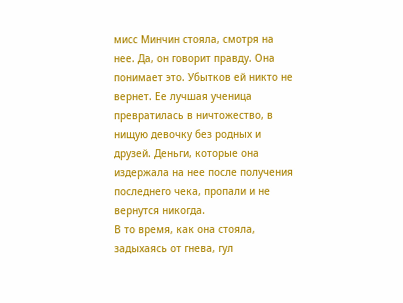мисс Минчин стояла, смотря на нее. Да, он говорит правду. Она понимает это. Убытков ей никто не вернет. Ее лучшая ученица превратилась в ничтожество, в нищую девочку без родных и друзей. Деньги, которые она издержала на нее после получения последнего чека, пропали и не вернутся никогда.
В то время, как она стояла, задыхаясь от гнева, гул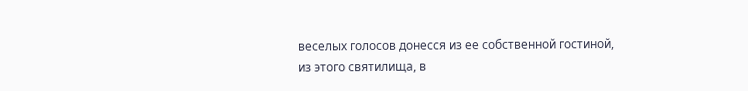веселых голосов донесся из ее собственной гостиной, из этого святилища, в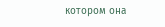котором она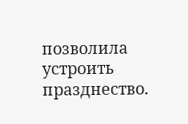позволила устроить празднество.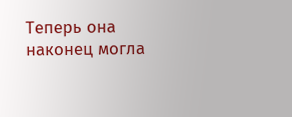Теперь она наконец могла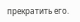прекратить его.